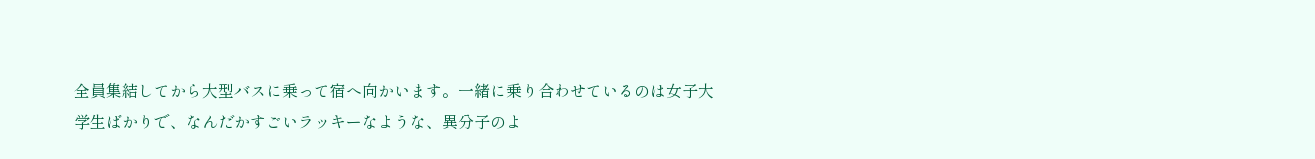全員集結してから大型バスに乗って宿へ向かいます。一緒に乗り合わせているのは女子大学生ばかりで、なんだかすごいラッキーなような、異分子のよ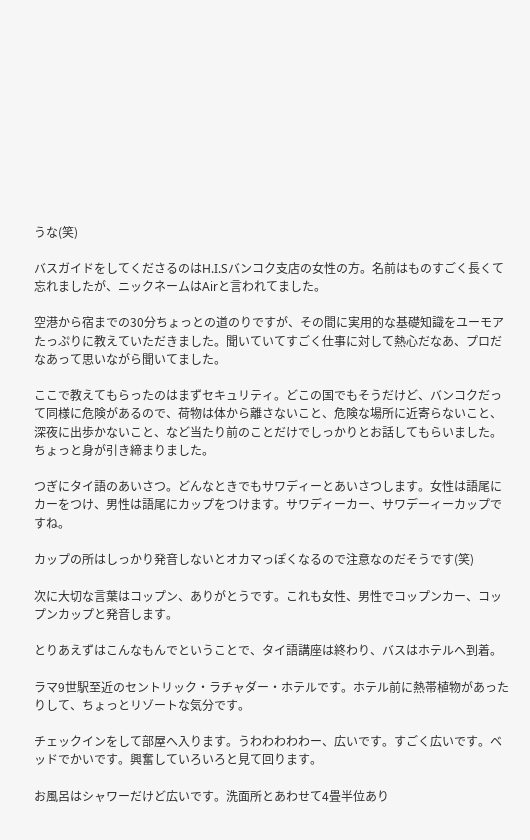うな(笑)

バスガイドをしてくださるのはH.I.Sバンコク支店の女性の方。名前はものすごく長くて忘れましたが、ニックネームはAirと言われてました。

空港から宿までの30分ちょっとの道のりですが、その間に実用的な基礎知識をユーモアたっぷりに教えていただきました。聞いていてすごく仕事に対して熱心だなあ、プロだなあって思いながら聞いてました。

ここで教えてもらったのはまずセキュリティ。どこの国でもそうだけど、バンコクだって同様に危険があるので、荷物は体から離さないこと、危険な場所に近寄らないこと、深夜に出歩かないこと、など当たり前のことだけでしっかりとお話してもらいました。ちょっと身が引き締まりました。

つぎにタイ語のあいさつ。どんなときでもサワディーとあいさつします。女性は語尾にカーをつけ、男性は語尾にカップをつけます。サワディーカー、サワデーィーカップですね。

カップの所はしっかり発音しないとオカマっぽくなるので注意なのだそうです(笑)

次に大切な言葉はコップン、ありがとうです。これも女性、男性でコップンカー、コップンカップと発音します。

とりあえずはこんなもんでということで、タイ語講座は終わり、バスはホテルへ到着。

ラマ9世駅至近のセントリック・ラチャダー・ホテルです。ホテル前に熱帯植物があったりして、ちょっとリゾートな気分です。

チェックインをして部屋へ入ります。うわわわわわー、広いです。すごく広いです。ベッドでかいです。興奮していろいろと見て回ります。

お風呂はシャワーだけど広いです。洗面所とあわせて4畳半位あり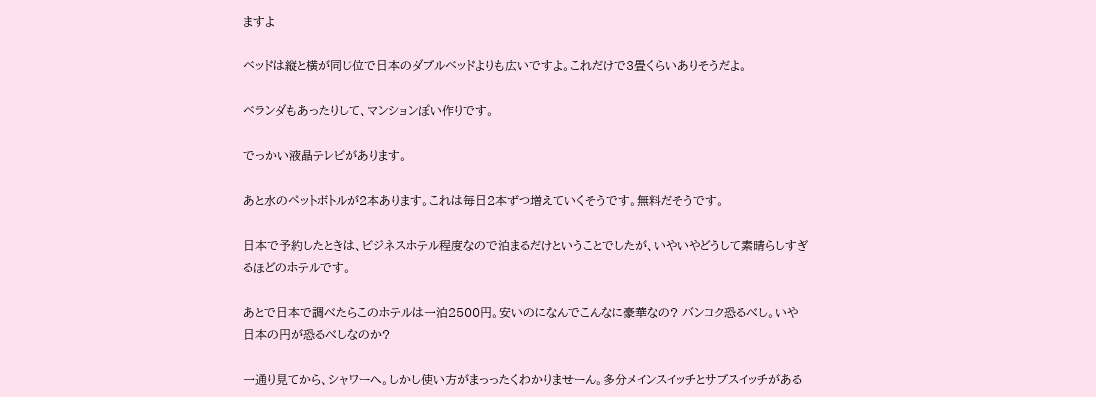ますよ

ベッドは縦と横が同じ位で日本のダブルベッドよりも広いですよ。これだけで3畳くらいありそうだよ。

ベランダもあったりして、マンションぽい作りです。

でっかい液晶テレビがあります。

あと水のペットボトルが2本あります。これは毎日2本ずつ増えていくそうです。無料だそうです。

日本で予約したときは、ビジネスホテル程度なので泊まるだけということでしたが、いやいやどうして素晴らしすぎるほどのホテルです。

あとで日本で調べたらこのホテルは一泊2500円。安いのになんでこんなに豪華なの? バンコク恐るべし。いや日本の円が恐るべしなのか?

一通り見てから、シャワーへ。しかし使い方がまっったくわかりませーん。多分メインスイッチとサブスイッチがある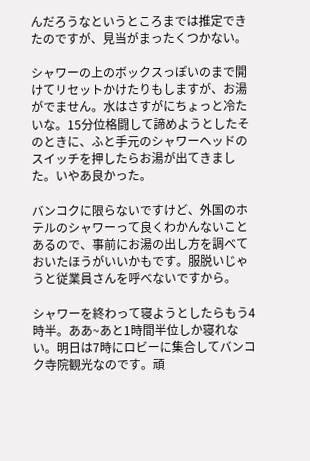んだろうなというところまでは推定できたのですが、見当がまったくつかない。

シャワーの上のボックスっぽいのまで開けてリセットかけたりもしますが、お湯がでません。水はさすがにちょっと冷たいな。15分位格闘して諦めようとしたそのときに、ふと手元のシャワーヘッドのスイッチを押したらお湯が出てきました。いやあ良かった。

バンコクに限らないですけど、外国のホテルのシャワーって良くわかんないことあるので、事前にお湯の出し方を調べておいたほうがいいかもです。服脱いじゃうと従業員さんを呼べないですから。

シャワーを終わって寝ようとしたらもう4時半。ああ~あと1時間半位しか寝れない。明日は7時にロビーに集合してバンコク寺院観光なのです。頑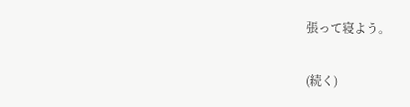張って寝よう。

(続く)